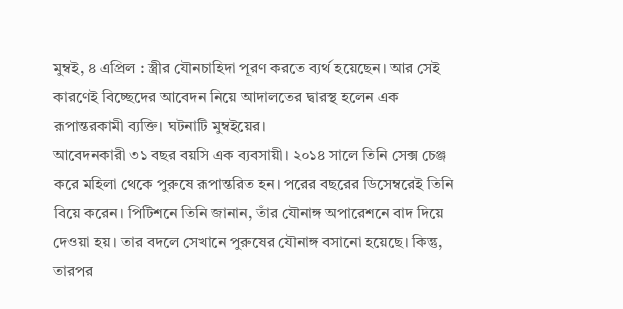মুম্বই, ৪ এপ্রিল : স্ত্রীর যৌনচাহিদা পূরণ করতে ব্যর্থ হয়েছেন। আর সেই কারণেই বিচ্ছেদের আবেদন নিয়ে আদালতের দ্বারস্থ হলেন এক রূপান্তরকামী ব্যক্তি। ঘটনাটি মুম্বইয়ের।
আবেদনকারী ৩১ বছর বয়সি এক ব্যবসায়ী। ২০১৪ সালে তিনি সেক্স চেঞ্জ করে মহিলা থেকে পুরুষে রূপান্তরিত হন। পরের বছরের ডিসেম্বরেই তিনি বিয়ে করেন। পিটিশনে তিনি জানান, তাঁর যৌনাঙ্গ অপারেশনে বাদ দিয়ে দেওয়া হয়। তার বদলে সেখানে পুরুষের যৌনাঙ্গ বসানো হয়েছে। কিন্তু, তারপর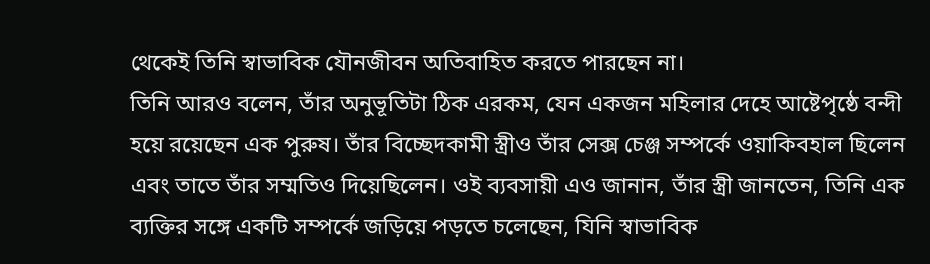থেকেই তিনি স্বাভাবিক যৌনজীবন অতিবাহিত করতে পারছেন না।
তিনি আরও বলেন, তাঁর অনুভূতিটা ঠিক এরকম, যেন একজন মহিলার দেহে আষ্টেপৃষ্ঠে বন্দী হয়ে রয়েছেন এক পুরুষ। তাঁর বিচ্ছেদকামী স্ত্রীও তাঁর সেক্স চেঞ্জ সম্পর্কে ওয়াকিবহাল ছিলেন এবং তাতে তাঁর সম্মতিও দিয়েছিলেন। ওই ব্যবসায়ী এও জানান, তাঁর স্ত্রী জানতেন, তিনি এক ব্যক্তির সঙ্গে একটি সম্পর্কে জড়িয়ে পড়তে চলেছেন, যিনি স্বাভাবিক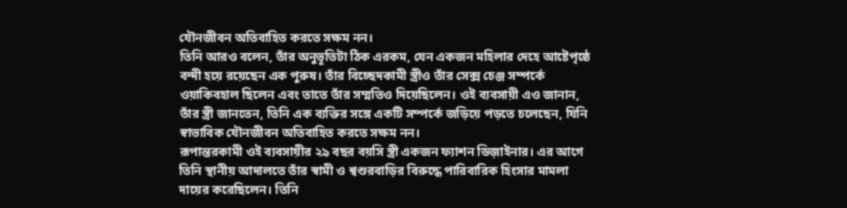যৌনজীবন অতিবাহিত করতে সক্ষম নন।
তিনি আরও বলেন, তাঁর অনুভূতিটা ঠিক এরকম, যেন একজন মহিলার দেহে আষ্টেপৃষ্ঠে বন্দী হয়ে রয়েছেন এক পুরুষ। তাঁর বিচ্ছেদকামী স্ত্রীও তাঁর সেক্স চেঞ্জ সম্পর্কে ওয়াকিবহাল ছিলেন এবং তাতে তাঁর সম্মতিও দিয়েছিলেন। ওই ব্যবসায়ী এও জানান, তাঁর স্ত্রী জানতেন, তিনি এক ব্যক্তির সঙ্গে একটি সম্পর্কে জড়িয়ে পড়তে চলেছেন, যিনি স্বাভাবিক যৌনজীবন অতিবাহিত করতে সক্ষম নন।
রূপান্তরকামী ওই ব্যবসায়ীর ২৯ বছর বয়সি স্ত্রী একজন ফ্যাশন ডিজ়াইনার। এর আগে তিনি স্থানীয় আদালতে তাঁর স্বামী ও শ্বশুরবাড়ির বিরুদ্ধে পারিবারিক হিংসার মামলা দায়ের করেছিলেন। তিনি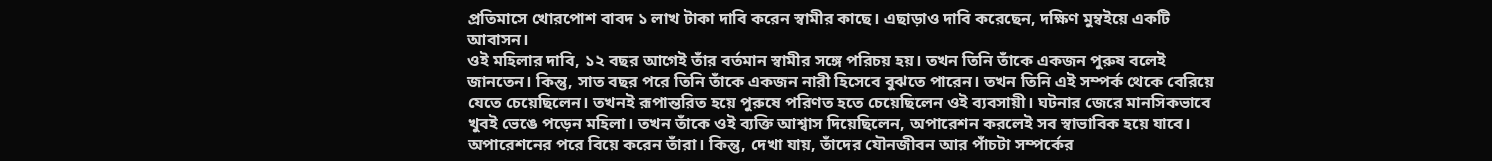প্রতিমাসে খোরপোশ বাবদ ১ লাখ টাকা দাবি করেন স্বামীর কাছে। এছাড়াও দাবি করেছেন, দক্ষিণ মুম্বইয়ে একটি আবাসন।
ওই মহিলার দাবি, ১২ বছর আগেই তাঁর বর্তমান স্বামীর সঙ্গে পরিচয় হয়। তখন তিনি তাঁকে একজন পুরুষ বলেই জানতেন। কিন্তু, সাত বছর পরে তিনি তাঁকে একজন নারী হিসেবে বুঝতে পারেন। তখন তিনি এই সম্পর্ক থেকে বেরিয়ে যেতে চেয়েছিলেন। তখনই রূপান্তরিত হয়ে পুরুষে পরিণত হতে চেয়েছিলেন ওই ব্যবসায়ী। ঘটনার জেরে মানসিকভাবে খুবই ভেঙে পড়েন মহিলা। তখন তাঁকে ওই ব্যক্তি আশ্বাস দিয়েছিলেন, অপারেশন করলেই সব স্বাভাবিক হয়ে যাবে। অপারেশনের পরে বিয়ে করেন তাঁরা। কিন্তু, দেখা যায়, তাঁদের যৌনজীবন আর পাঁচটা সম্পর্কের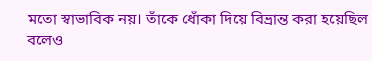মতো স্বাভাবিক নয়। তাঁকে ধোঁকা দিয়ে বিভ্রান্ত করা হয়েছিল বলেও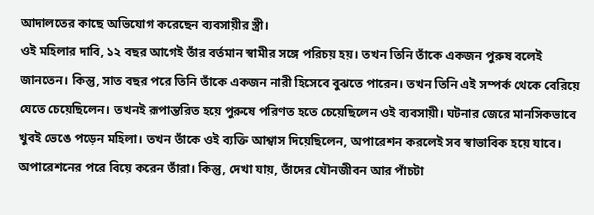আদালতের কাছে অভিযোগ করেছেন ব্যবসায়ীর স্ত্রী।
ওই মহিলার দাবি, ১২ বছর আগেই তাঁর বর্তমান স্বামীর সঙ্গে পরিচয় হয়। তখন তিনি তাঁকে একজন পুরুষ বলেই জানতেন। কিন্তু, সাত বছর পরে তিনি তাঁকে একজন নারী হিসেবে বুঝতে পারেন। তখন তিনি এই সম্পর্ক থেকে বেরিয়ে যেতে চেয়েছিলেন। তখনই রূপান্তরিত হয়ে পুরুষে পরিণত হতে চেয়েছিলেন ওই ব্যবসায়ী। ঘটনার জেরে মানসিকভাবে খুবই ভেঙে পড়েন মহিলা। তখন তাঁকে ওই ব্যক্তি আশ্বাস দিয়েছিলেন, অপারেশন করলেই সব স্বাভাবিক হয়ে যাবে। অপারেশনের পরে বিয়ে করেন তাঁরা। কিন্তু, দেখা যায়, তাঁদের যৌনজীবন আর পাঁচটা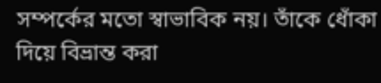সম্পর্কের মতো স্বাভাবিক নয়। তাঁকে ধোঁকা দিয়ে বিভ্রান্ত করা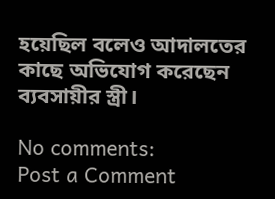হয়েছিল বলেও আদালতের কাছে অভিযোগ করেছেন ব্যবসায়ীর স্ত্রী।

No comments:
Post a Comment